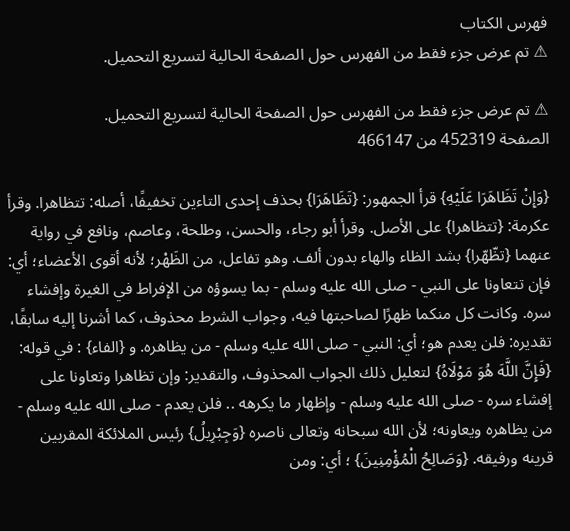فهرس الكتاب
⚠ تم عرض جزء فقط من الفهرس حول الصفحة الحالية لتسريع التحميل.

⚠ تم عرض جزء فقط من الفهرس حول الصفحة الحالية لتسريع التحميل.
الصفحة 452319 من 466147

{وَإِنْ تَظَاهَرَا عَلَيْهِ} قرأ الجمهور: {تَظَاهَرَا} بحذف إحدى التاءين تخفيفًا، أصله: تتظاهرا. وقرأ عكرمة: {تتظاهرا} على الأصل. وقرأ أبو رجاء، والحسن، وطلحة، وعاصم، ونافع في رواية عنهما {تظّهّرا} بشد الظاء والهاء بدون ألف. وهو تفاعل، من الظَهْر؛ لأنه أقوى الأعضاء؛ أي: فإن تتعاونا على النبي - صلى الله عليه وسلم - بما يسوؤه من الإفراط في الغيرة وإفشاء سره. وكانت كل منكما ظهرًا لصاحبتها فيه، وجواب الشرط محذوف، كما أشرنا إليه سابقًا، تقديره: فلن يعدم هو؛ أي: النبي - صلى الله عليه وسلم - من يظاهره. و {الفاء} : في قوله: {فَإِنَّ اللَّهَ هُوَ مَوْلَاهُ} لتعليل ذلك الجواب المحذوف، والتقدير: وإن تظاهرا وتعاونا على إفشاء سره - صلى الله عليه وسلم - وإظهار ما يكرهه .. فلن يعدم - صلى الله عليه وسلم - من يظاهره ويعاونه؛ لأن الله سبحانه وتعالى ناصره {وَجِبْرِيلُ} رئيس الملائكة المقربين قرينه ورفيقه. {وَصَالِحُ الْمُؤْمِنِينَ} ؛ أي: ومن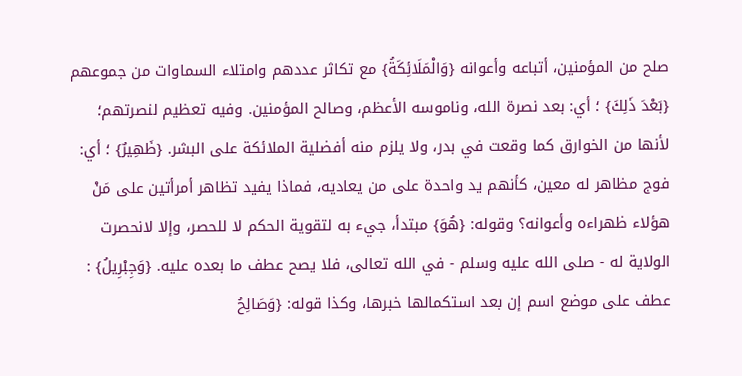صلح من المؤمنين، أتباعه وأعوانه {وَالْمَلَائِكَةُ} مع تكاثر عددهم وامتلاء السماوات من جموعهم {بَعْدَ ذَلِكَ} ؛ أي: بعد نصرة الله، وناموسه الأعظم، وصالح المؤمنين. وفيه تعظيم لنصرتهم؛ لأنها من الخوارق كما وقعت في بدر، ولا يلزم منه أفضلية الملائكة على البشر. {ظَهِيرٌ} ؛ أي: فوج مظاهر له معين، كأنهم يد واحدة على من يعاديه، فماذا يفيد تظاهر أمرأتين على مَنْ هؤلاء ظهراءه وأعوانه؟ وقوله: {هُوَ} مبتدأ، جيء به لتقوية الحكم لا للحصر، وإلا لانحصرت الولاية له - صلى الله عليه وسلم - في الله تعالى، فلا يصح عطف ما بعده عليه. {وَجِبْرِيلُ} : عطف على موضع اسم إن بعد استكمالها خبرها، وكذا قوله: {وَصَالِحُ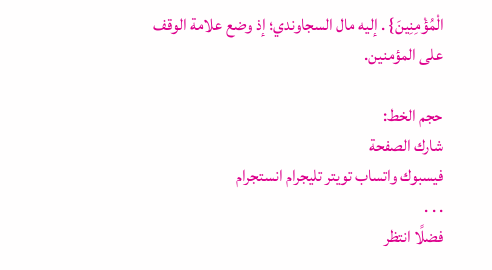الْمُؤْمِنِينَ} . إليه مال السجاوندي؛ إذ وضع علامة الوقف على المؤمنين.

حجم الخط:
شارك الصفحة
فيسبوك واتساب تويتر تليجرام انستجرام
. . .
فضلًا انتظر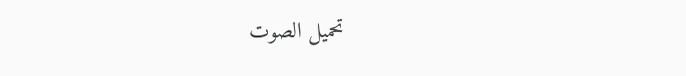تحميل الصوت